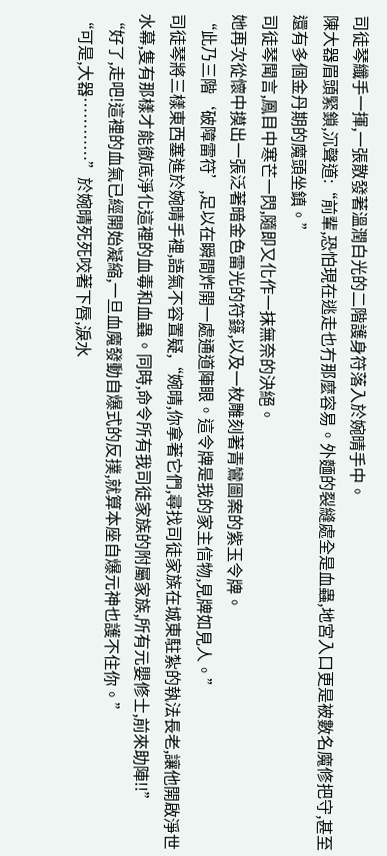司徒琴纖手一揮,一張散發著溫潤白光的二階護身符落入於婉晴手中。
陳大器眉頭緊鎖,沉聲道:“前輩,恐怕現在逃走也冇那麼容易。外麵的裂縫處全是血蟲,地宮入口更是被數名魔修把守,甚至還有多個金丹期的魔頭坐鎮。”
司徒琴聞言,鳳目中寒芒一閃,隨即又化作一抹無奈的決絕。
她再次從懷中摸出一張泛著暗金色雷光的符籙,以及一枚雕刻著青鸞圖案的紫玉令牌。
“此乃三階‘破障雷符’,足以在瞬間炸開一處通道陣眼。這令牌是我的家主信物,見牌如見人。”
司徒琴將三樣東西塞進於婉晴手裡,語氣不容置疑,“婉晴,你拿著它們,尋找司徒家族在城東駐紮的執法長老,讓他開啟淨世水幕,隻有那樣才能徹底淨化這裡的血毒和血蟲。同時,命令所有我司徒家族的附屬家族,所有元嬰修士,前來助陣!!”
“好了,走吧!這裡的血氣已經開始凝縮,一旦血魔發動自爆式的反撲,就算本座自爆元神也護不住你。”
“可是,大器…………”於婉晴死死咬著下唇,淚水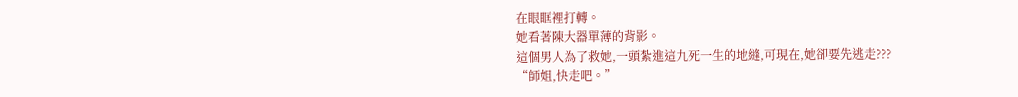在眼眶裡打轉。
她看著陳大器單薄的背影。
這個男人為了救她,一頭紮進這九死一生的地縫,可現在,她卻要先逃走???
“師姐,快走吧。”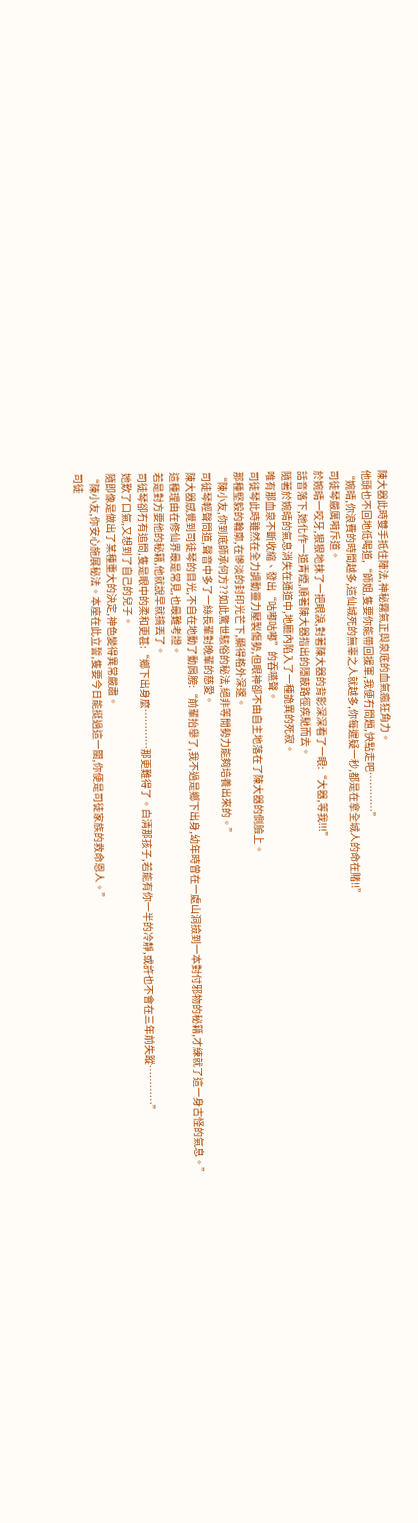陳大器此時雙手抵住陣法,神秘霧氣正與泉底的血氣瘋狂角力。
他頭也不回地低喝道,“師姐,隻要你能帶回援軍,我便冇問題,快點走吧…………”
“婉晴,你浪費的時間越多,這仙城死的無辜之人就越多,你每遲疑一秒,都是在拿全城人的命在賭!!”
司徒琴嚴厲嗬斥道。
於婉晴一咬牙,狠狠地抹了一把眼淚,對著陳大器的背影深深看了一眼:“大器,等我!!!”
話音落下,她化作一道青煙,順著陳大器指出的隱蔽路徑疾馳而去。
隨著於婉晴的氣息消失在通道中,地廳內陷入了一種詭異的死寂。
唯有那血泉不斷收縮、發出“咕嘟咕嘟”的吞嚥聲。
司徒琴此時雖然在全力調動靈力壓製傷勢,但眼神卻不由自主地落在了陳大器的側臉上。
那種堅毅的輪廓,在慘淡的封印光芒下,顯得格外深邃。
“陳小友,你到底師承何方??如此驚世駭俗的秘法,絕非等閒勢力能夠培養出來的。”
司徒琴輕聲問道,聲音中多了一絲長輩對晚輩的慈愛。
陳大器感覺到司徒琴的目光,不自在地動了動肩膀:“前輩抬舉了,我不過是鄉下出身,幼年時曾在一處山洞撿到一本對付邪物的秘籍,才練就了這一身古怪的氣息。”
這種理由在修仙界最是常見,也最難考證。
若是對方要他的秘籍,他就說早就搞丟了。
司徒琴卻冇有追問,隻是眼中的柔和更甚:“鄉下出身麼…………那更難得了。白清那孩子,若能有你一半的冷靜,或許也不會在三年前失蹤…………”
她歎了口氣,又想到了自己的兒子。
隨即像是做出了某種重大的決定,神色變得異常嚴肅。
“陳小友,你安心施展秘法。本座在此立誓,隻要今日能挺過這一關,你便是司徒家族的救命恩人。”
司徒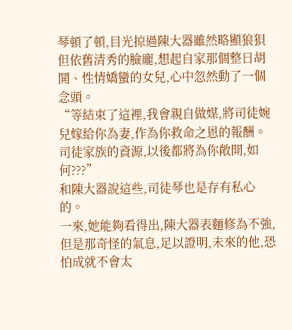琴頓了頓,目光掠過陳大器雖然略顯狼狽但依舊清秀的臉龐,想起自家那個整日胡鬨、性情嬌蠻的女兒,心中忽然動了一個念頭。
“等結束了這裡,我會親自做媒,將司徒婉兒嫁給你為妻,作為你救命之恩的報酬。司徒家族的資源,以後都將為你敞開,如何???”
和陳大器說這些,司徒琴也是存有私心的。
一來,她能夠看得出,陳大器表麵修為不強,但是那奇怪的氣息,足以證明,未來的他,恐怕成就不會太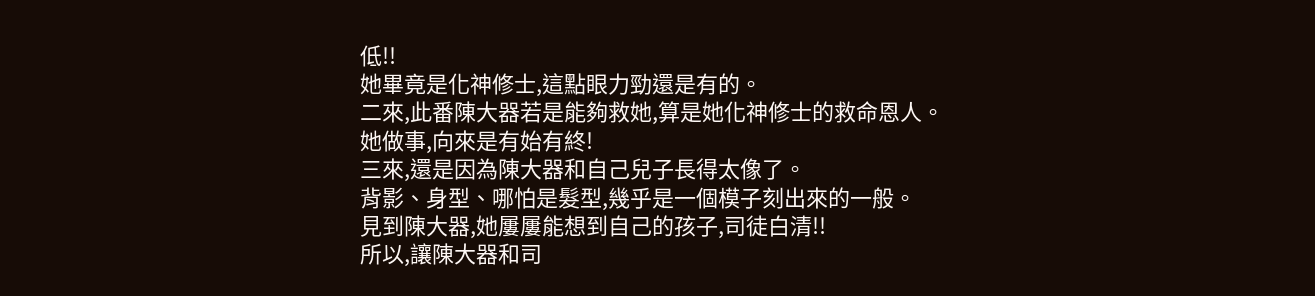低!!
她畢竟是化神修士,這點眼力勁還是有的。
二來,此番陳大器若是能夠救她,算是她化神修士的救命恩人。
她做事,向來是有始有終!
三來,還是因為陳大器和自己兒子長得太像了。
背影、身型、哪怕是髮型,幾乎是一個模子刻出來的一般。
見到陳大器,她屢屢能想到自己的孩子,司徒白清!!
所以,讓陳大器和司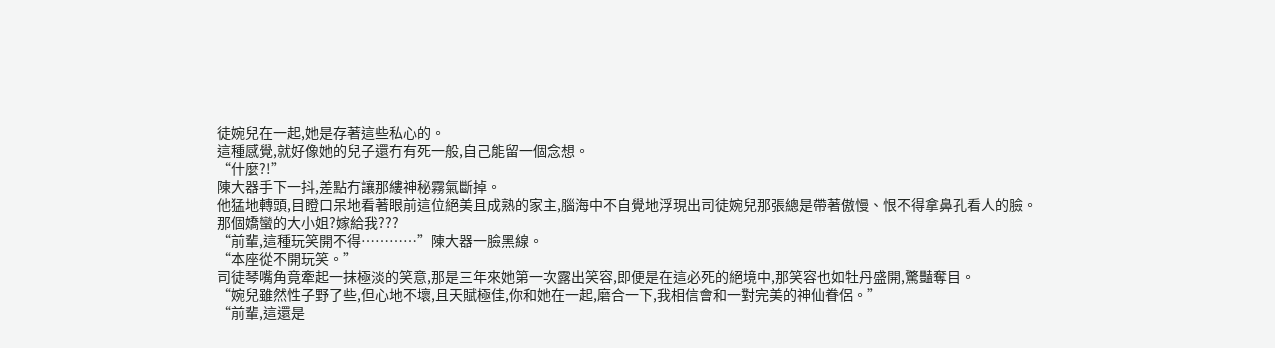徒婉兒在一起,她是存著這些私心的。
這種感覺,就好像她的兒子還冇有死一般,自己能留一個念想。
“什麼?!”
陳大器手下一抖,差點冇讓那縷神秘霧氣斷掉。
他猛地轉頭,目瞪口呆地看著眼前這位絕美且成熟的家主,腦海中不自覺地浮現出司徒婉兒那張總是帶著傲慢、恨不得拿鼻孔看人的臉。
那個嬌蠻的大小姐?嫁給我???
“前輩,這種玩笑開不得…………”陳大器一臉黑線。
“本座從不開玩笑。”
司徒琴嘴角竟牽起一抹極淡的笑意,那是三年來她第一次露出笑容,即便是在這必死的絕境中,那笑容也如牡丹盛開,驚豔奪目。
“婉兒雖然性子野了些,但心地不壞,且天賦極佳,你和她在一起,磨合一下,我相信會和一對完美的神仙眷侶。”
“前輩,這還是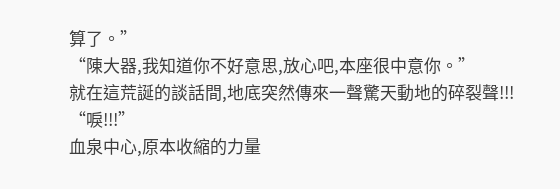算了。”
“陳大器,我知道你不好意思,放心吧,本座很中意你。”
就在這荒誕的談話間,地底突然傳來一聲驚天動地的碎裂聲!!!
“唳!!!”
血泉中心,原本收縮的力量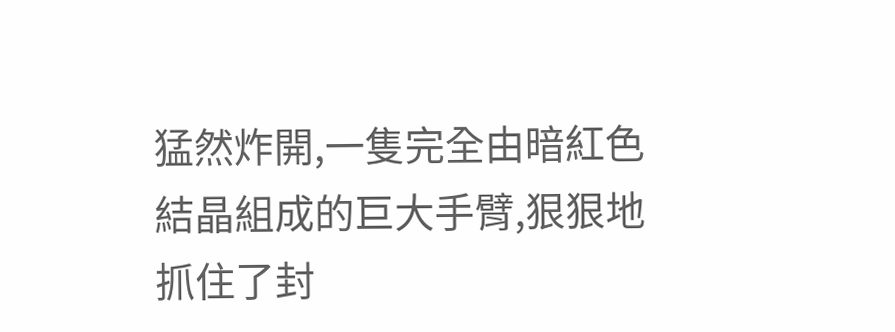猛然炸開,一隻完全由暗紅色結晶組成的巨大手臂,狠狠地抓住了封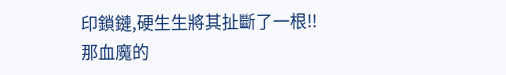印鎖鏈,硬生生將其扯斷了一根!!
那血魔的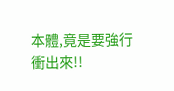本體,竟是要強行衝出來!!